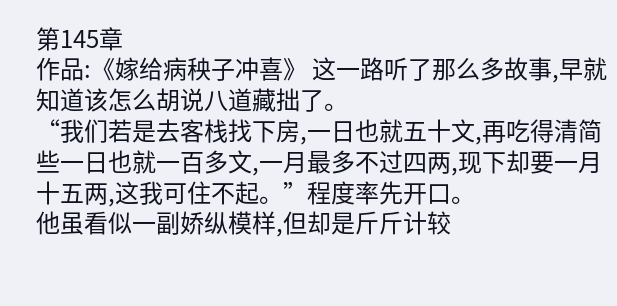第145章
作品:《嫁给病秧子冲喜》 这一路听了那么多故事,早就知道该怎么胡说八道藏拙了。
“我们若是去客栈找下房,一日也就五十文,再吃得清简些一日也就一百多文,一月最多不过四两,现下却要一月十五两,这我可住不起。”程度率先开口。
他虽看似一副娇纵模样,但却是斤斤计较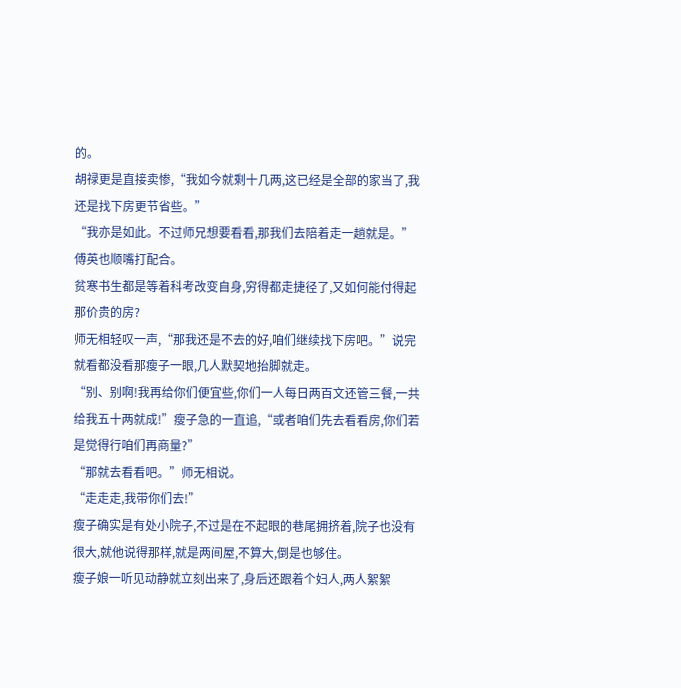的。
胡禄更是直接卖惨,“我如今就剩十几两,这已经是全部的家当了,我还是找下房更节省些。”
“我亦是如此。不过师兄想要看看,那我们去陪着走一趟就是。”傅英也顺嘴打配合。
贫寒书生都是等着科考改变自身,穷得都走捷径了,又如何能付得起那价贵的房?
师无相轻叹一声,“那我还是不去的好,咱们继续找下房吧。”说完就看都没看那瘦子一眼,几人默契地抬脚就走。
“别、别啊!我再给你们便宜些,你们一人每日两百文还管三餐,一共给我五十两就成!”瘦子急的一直追,“或者咱们先去看看房,你们若是觉得行咱们再商量?”
“那就去看看吧。”师无相说。
“走走走,我带你们去!”
瘦子确实是有处小院子,不过是在不起眼的巷尾拥挤着,院子也没有很大,就他说得那样,就是两间屋,不算大,倒是也够住。
瘦子娘一听见动静就立刻出来了,身后还跟着个妇人,两人絮絮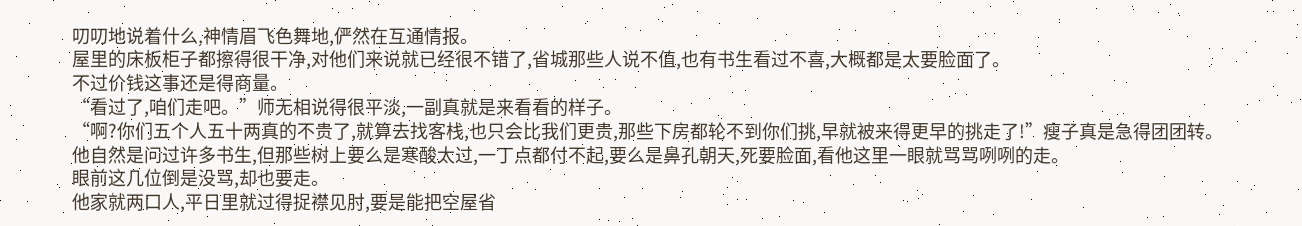叨叨地说着什么,神情眉飞色舞地,俨然在互通情报。
屋里的床板柜子都擦得很干净,对他们来说就已经很不错了,省城那些人说不值,也有书生看过不喜,大概都是太要脸面了。
不过价钱这事还是得商量。
“看过了,咱们走吧。”师无相说得很平淡,一副真就是来看看的样子。
“啊?你们五个人五十两真的不贵了,就算去找客栈,也只会比我们更贵,那些下房都轮不到你们挑,早就被来得更早的挑走了!”瘦子真是急得团团转。
他自然是问过许多书生,但那些树上要么是寒酸太过,一丁点都付不起,要么是鼻孔朝天,死要脸面,看他这里一眼就骂骂咧咧的走。
眼前这几位倒是没骂,却也要走。
他家就两口人,平日里就过得捉襟见肘,要是能把空屋省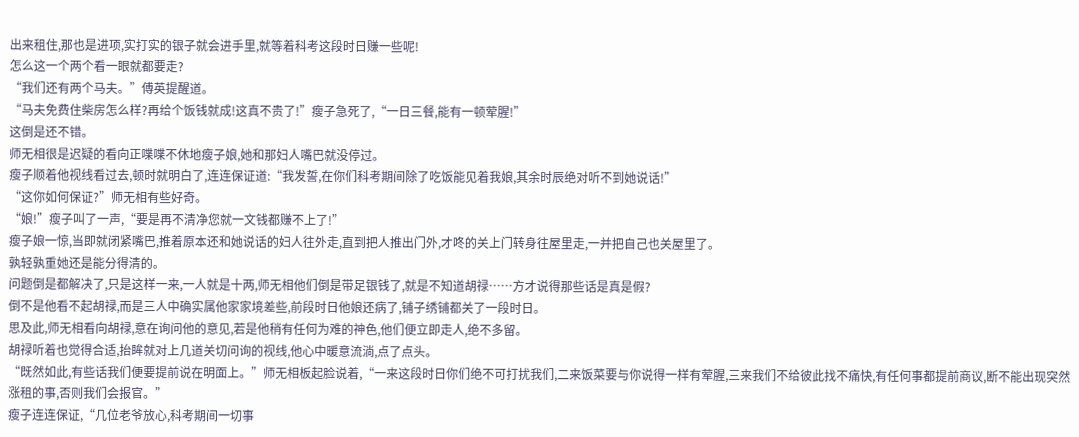出来租住,那也是进项,实打实的银子就会进手里,就等着科考这段时日赚一些呢!
怎么这一个两个看一眼就都要走?
“我们还有两个马夫。”傅英提醒道。
“马夫免费住柴房怎么样?再给个饭钱就成!这真不贵了!”瘦子急死了,“一日三餐,能有一顿荤腥!”
这倒是还不错。
师无相很是迟疑的看向正喋喋不休地瘦子娘,她和那妇人嘴巴就没停过。
瘦子顺着他视线看过去,顿时就明白了,连连保证道:“我发誓,在你们科考期间除了吃饭能见着我娘,其余时辰绝对听不到她说话!”
“这你如何保证?”师无相有些好奇。
“娘!”瘦子叫了一声,“要是再不清净您就一文钱都赚不上了!”
瘦子娘一惊,当即就闭紧嘴巴,推着原本还和她说话的妇人往外走,直到把人推出门外,才咚的关上门转身往屋里走,一并把自己也关屋里了。
孰轻孰重她还是能分得清的。
问题倒是都解决了,只是这样一来,一人就是十两,师无相他们倒是带足银钱了,就是不知道胡禄……方才说得那些话是真是假?
倒不是他看不起胡禄,而是三人中确实属他家家境差些,前段时日他娘还病了,铺子绣铺都关了一段时日。
思及此,师无相看向胡禄,意在询问他的意见,若是他稍有任何为难的神色,他们便立即走人,绝不多留。
胡禄听着也觉得合适,抬眸就对上几道关切问询的视线,他心中暖意流淌,点了点头。
“既然如此,有些话我们便要提前说在明面上。”师无相板起脸说着,“一来这段时日你们绝不可打扰我们,二来饭菜要与你说得一样有荤腥,三来我们不给彼此找不痛快,有任何事都提前商议,断不能出现突然涨租的事,否则我们会报官。”
瘦子连连保证,“几位老爷放心,科考期间一切事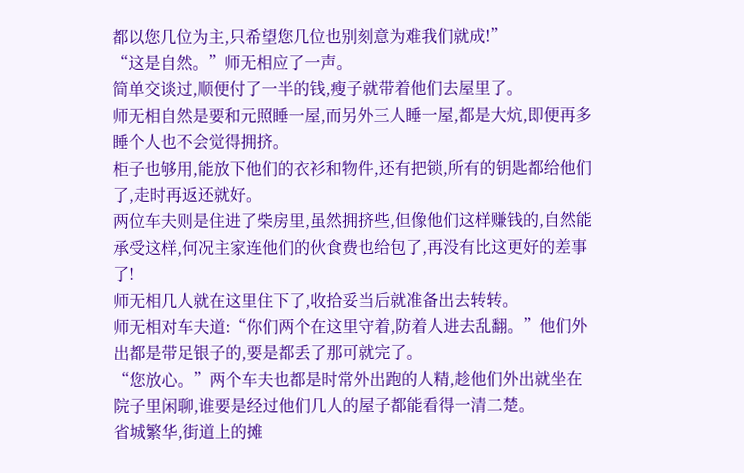都以您几位为主,只希望您几位也别刻意为难我们就成!”
“这是自然。”师无相应了一声。
简单交谈过,顺便付了一半的钱,瘦子就带着他们去屋里了。
师无相自然是要和元照睡一屋,而另外三人睡一屋,都是大炕,即便再多睡个人也不会觉得拥挤。
柜子也够用,能放下他们的衣衫和物件,还有把锁,所有的钥匙都给他们了,走时再返还就好。
两位车夫则是住进了柴房里,虽然拥挤些,但像他们这样赚钱的,自然能承受这样,何况主家连他们的伙食费也给包了,再没有比这更好的差事了!
师无相几人就在这里住下了,收拾妥当后就准备出去转转。
师无相对车夫道:“你们两个在这里守着,防着人进去乱翻。”他们外出都是带足银子的,要是都丢了那可就完了。
“您放心。”两个车夫也都是时常外出跑的人精,趁他们外出就坐在院子里闲聊,谁要是经过他们几人的屋子都能看得一清二楚。
省城繁华,街道上的摊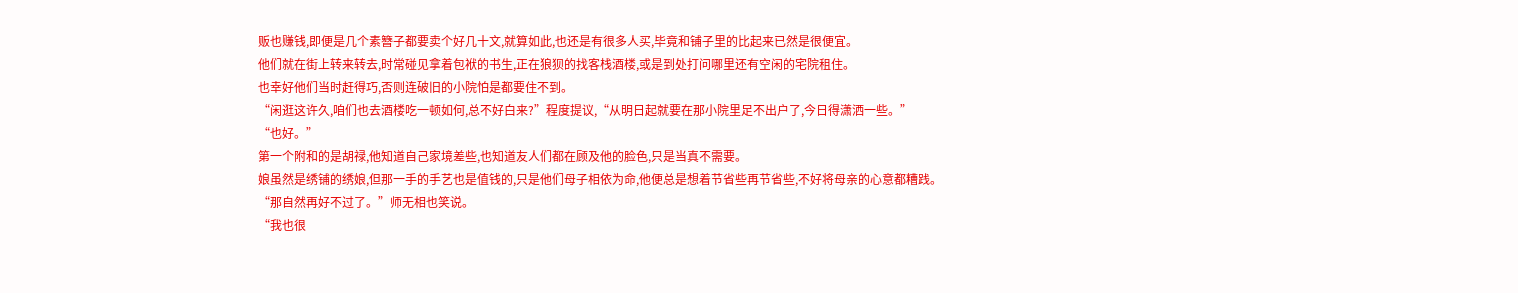贩也赚钱,即便是几个素簪子都要卖个好几十文,就算如此,也还是有很多人买,毕竟和铺子里的比起来已然是很便宜。
他们就在街上转来转去,时常碰见拿着包袱的书生,正在狼狈的找客栈酒楼,或是到处打问哪里还有空闲的宅院租住。
也幸好他们当时赶得巧,否则连破旧的小院怕是都要住不到。
“闲逛这许久,咱们也去酒楼吃一顿如何,总不好白来?”程度提议,“从明日起就要在那小院里足不出户了,今日得潇洒一些。”
“也好。”
第一个附和的是胡禄,他知道自己家境差些,也知道友人们都在顾及他的脸色,只是当真不需要。
娘虽然是绣铺的绣娘,但那一手的手艺也是值钱的,只是他们母子相依为命,他便总是想着节省些再节省些,不好将母亲的心意都糟践。
“那自然再好不过了。”师无相也笑说。
“我也很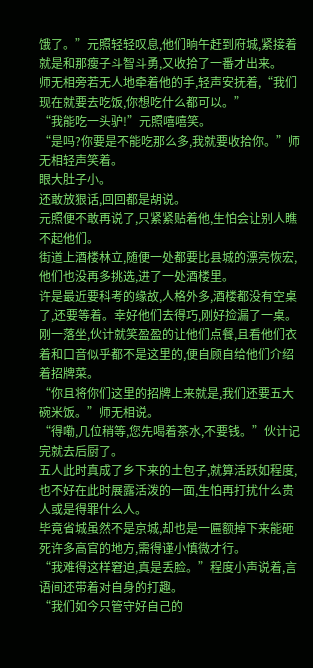饿了。”元照轻轻叹息,他们晌午赶到府城,紧接着就是和那瘦子斗智斗勇,又收拾了一番才出来。
师无相旁若无人地牵着他的手,轻声安抚着,“我们现在就要去吃饭,你想吃什么都可以。”
“我能吃一头驴!”元照嘻嘻笑。
“是吗?你要是不能吃那么多,我就要收拾你。”师无相轻声笑着。
眼大肚子小。
还敢放狠话,回回都是胡说。
元照便不敢再说了,只紧紧贴着他,生怕会让别人瞧不起他们。
街道上酒楼林立,随便一处都要比县城的漂亮恢宏,他们也没再多挑选,进了一处酒楼里。
许是最近要科考的缘故,人格外多,酒楼都没有空桌了,还要等着。幸好他们去得巧,刚好捡漏了一桌。
刚一落坐,伙计就笑盈盈的让他们点餐,且看他们衣着和口音似乎都不是这里的,便自顾自给他们介绍着招牌菜。
“你且将你们这里的招牌上来就是,我们还要五大碗米饭。”师无相说。
“得嘞,几位稍等,您先喝着茶水,不要钱。”伙计记完就去后厨了。
五人此时真成了乡下来的土包子,就算活跃如程度,也不好在此时展露活泼的一面,生怕再打扰什么贵人或是得罪什么人。
毕竟省城虽然不是京城,却也是一匾额掉下来能砸死许多高官的地方,需得谨小慎微才行。
“我难得这样窘迫,真是丢脸。”程度小声说着,言语间还带着对自身的打趣。
“我们如今只管守好自己的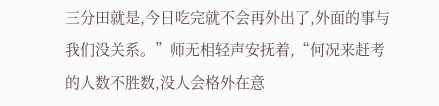三分田就是,今日吃完就不会再外出了,外面的事与我们没关系。”师无相轻声安抚着,“何况来赶考的人数不胜数,没人会格外在意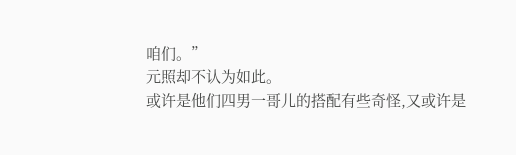咱们。”
元照却不认为如此。
或许是他们四男一哥儿的搭配有些奇怪,又或许是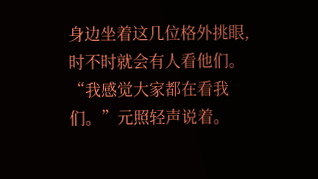身边坐着这几位格外挑眼,时不时就会有人看他们。
“我感觉大家都在看我们。”元照轻声说着。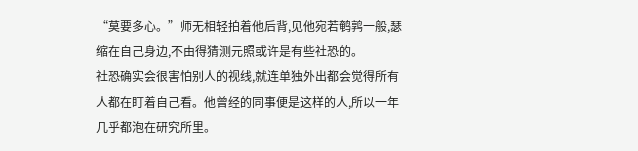“莫要多心。”师无相轻拍着他后背,见他宛若鹌鹑一般,瑟缩在自己身边,不由得猜测元照或许是有些社恐的。
社恐确实会很害怕别人的视线,就连单独外出都会觉得所有人都在盯着自己看。他曾经的同事便是这样的人,所以一年几乎都泡在研究所里。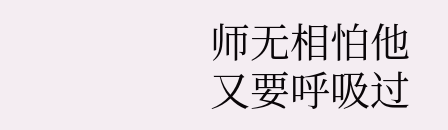师无相怕他又要呼吸过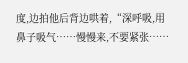度,边拍他后背边哄着,“深呼吸,用鼻子吸气……慢慢来,不要紧张……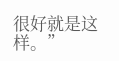很好就是这样。”